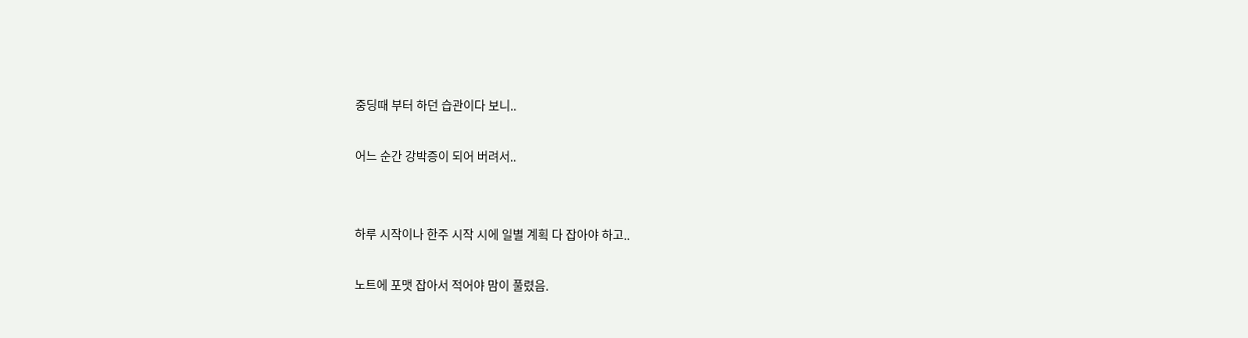중딩때 부터 하던 습관이다 보니..

어느 순간 강박증이 되어 버려서..


하루 시작이나 한주 시작 시에 일별 계획 다 잡아야 하고..

노트에 포맷 잡아서 적어야 맘이 풀렸음.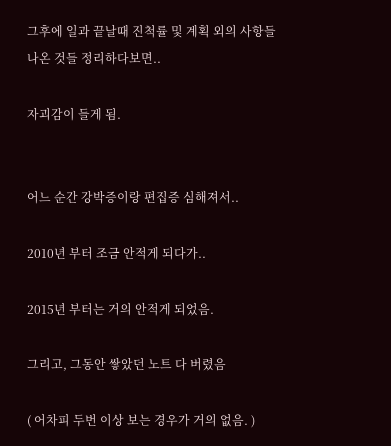그후에 일과 끝날때 진척률 및 계획 외의 사항들 나온 것들 정리하다보면..

자괴감이 들게 됨.


어느 순간 강박증이랑 편집증 심해져서..

2010년 부터 조금 안적게 되다가..

2015년 부터는 거의 안적게 되었음.

그리고, 그동안 쌓았던 노트 다 버렸음

( 어차피 두번 이상 보는 경우가 거의 없음. )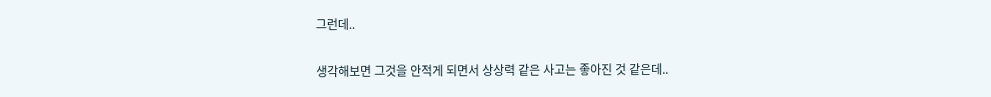그런데..

생각해보면 그것을 안적게 되면서 상상력 같은 사고는 좋아진 것 같은데..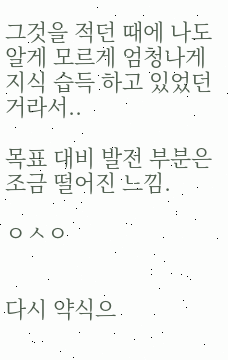그것을 적던 때에 나도 알게 모르게 엄청나게 지식 습득 하고 있었던 거라서..

목표 대비 발전 부분은 조금 떨어진 느낌.

ㅇㅅㅇ


다시 약식으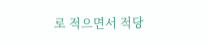로 적으면서 적당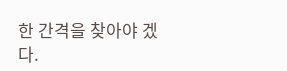한 간격을 찾아야 겠다.